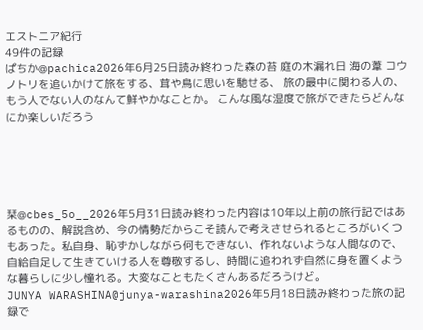エストニア紀行
49件の記録
ぱちか@pachica2026年6月25日読み終わった森の苔 庭の木漏れ日 海の葦 コウノトリを追いかけて旅をする、茸や鳥に思いを馳せる、 旅の最中に関わる人の、もう人でない人のなんて鮮やかなことか。 こんな風な湿度で旅ができたらどんなにか楽しいだろう





栞@cbes_5o__2026年5月31日読み終わった内容は10年以上前の旅行記ではあるものの、解説含め、今の情勢だからこそ読んで考えさせられるところがいくつもあった。私自身、恥ずかしながら何もできない、作れないような人間なので、自給自足して生きていける人を尊敬するし、時間に追われず自然に身を置くような暮らしに少し憧れる。大変なこともたくさんあるだろうけど。
JUNYA WARASHINA@junya-warashina2026年5月18日読み終わった旅の記録で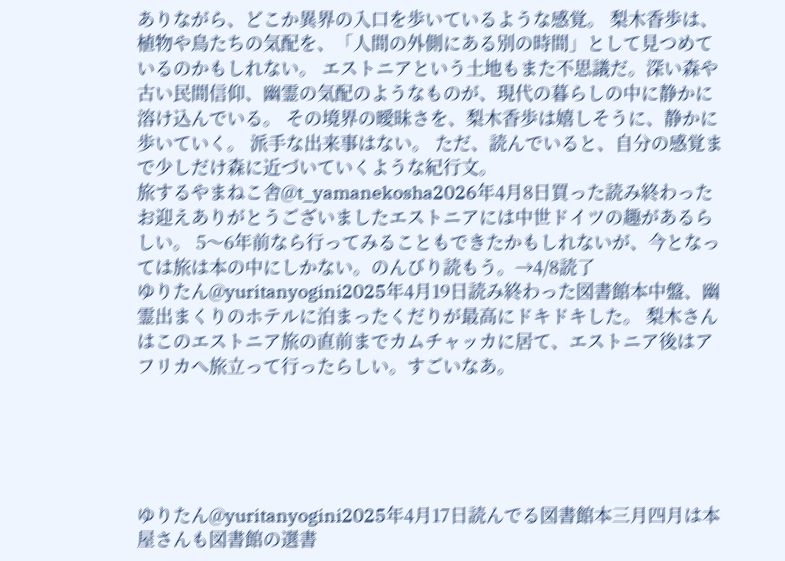ありながら、どこか異界の入口を歩いているような感覚。 梨木香歩は、植物や鳥たちの気配を、「人間の外側にある別の時間」として見つめているのかもしれない。 エストニアという土地もまた不思議だ。深い森や古い民間信仰、幽霊の気配のようなものが、現代の暮らしの中に静かに溶け込んでいる。 その境界の曖昧さを、梨木香歩は嬉しそうに、静かに歩いていく。 派手な出来事はない。 ただ、読んでいると、自分の感覚まで少しだけ森に近づいていくような紀行文。
旅するやまねこ舎@t_yamanekosha2026年4月8日買った読み終わったお迎えありがとうございましたエストニアには中世ドイツの趣があるらしい。 5〜6年前なら行ってみることもできたかもしれないが、今となっては旅は本の中にしかない。のんびり読もう。→4/8読了
ゆりたん@yuritanyogini2025年4月19日読み終わった図書館本中盤、幽霊出まくりのホテルに泊まったくだりが最高にドキドキした。 梨木さんはこのエストニア旅の直前までカムチャッカに居て、エストニア後はアフリカへ旅立って行ったらしい。すごいなあ。





ゆりたん@yuritanyogini2025年4月17日読んでる図書館本三月四月は本屋さんも図書館の選書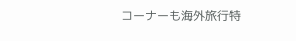コーナーも海外旅行特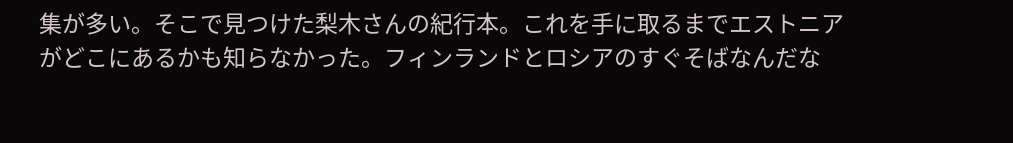集が多い。そこで見つけた梨木さんの紀行本。これを手に取るまでエストニアがどこにあるかも知らなかった。フィンランドとロシアのすぐそばなんだな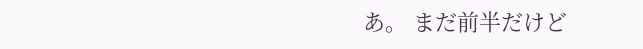あ。 まだ前半だけど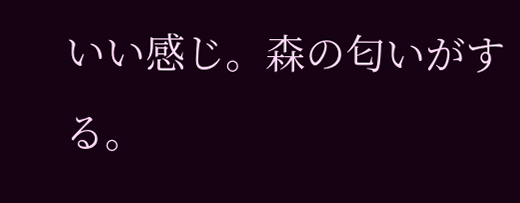いい感じ。森の匂いがする。